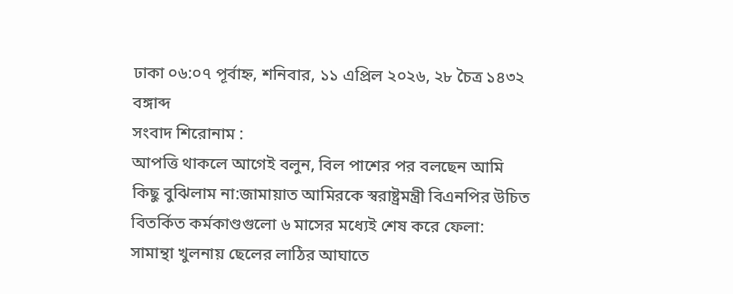ঢাকা ০৬:০৭ পূর্বাহ্ন, শনিবার, ১১ এপ্রিল ২০২৬, ২৮ চৈত্র ১৪৩২ বঙ্গাব্দ
সংবাদ শিরোনাম :
আপত্তি থাকলে আগেই বলুন, বিল পাশের পর বলছেন আমি কিছু বুঝিলাম না:জামায়াত আমিরকে স্বরাষ্ট্রমন্ত্রী বিএনপির উচিত বিতর্কিত কর্মকাণ্ডগুলো ৬ মাসের মধ্যেই শেষ করে ফেলা: সামান্থা খুলনায় ছেলের লাঠির আঘাতে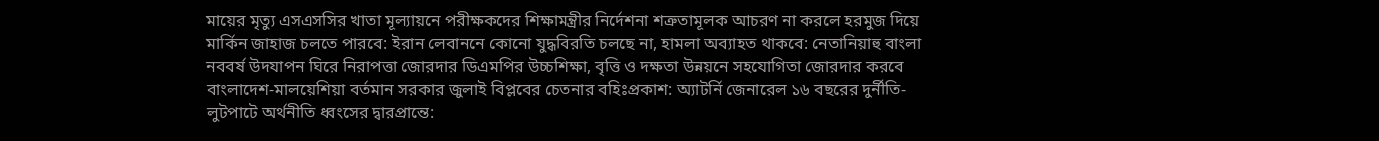মায়ের মৃত্যু এসএসসির খাতা মূল্যায়নে পরীক্ষকদের শিক্ষামন্ত্রীর নির্দেশনা শত্রুতামূলক আচরণ না করলে হরমুজ দিয়ে মার্কিন জাহাজ চলতে পারবে: ইরান লেবাননে কোনো যুদ্ধবিরতি চলছে না, হামলা অব্যাহত থাকবে: নেতানিয়াহু বাংলা নববর্ষ উদযাপন ঘিরে নিরাপত্তা জোরদার ডিএমপির উচ্চশিক্ষা, বৃত্তি ও দক্ষতা উন্নয়নে সহযোগিতা জোরদার করবে বাংলাদেশ-মালয়েশিয়া বর্তমান সরকার জুলাই বিপ্লবের চেতনার বহিঃপ্রকাশ: অ্যাটর্নি জেনারেল ১৬ বছরের দুর্নীতি-লুটপাটে অর্থনীতি ধ্বংসের দ্বারপ্রান্তে: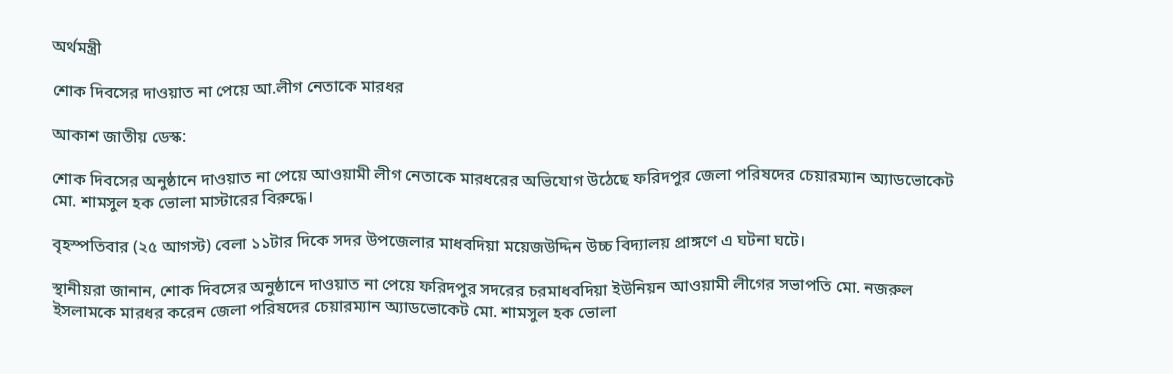অর্থমন্ত্রী

শোক দিবসের দাওয়াত না পেয়ে আ.লীগ নেতাকে মারধর

আকাশ জাতীয় ডেস্ক:

শোক দিবসের অনুষ্ঠানে দাওয়াত না পেয়ে আওয়ামী লীগ নেতাকে মারধরের অভিযোগ উঠেছে ফরিদপুর জেলা পরিষদের চেয়ারম্যান অ্যাডভোকেট মো. শামসুল হক ভোলা মাস্টারের বিরুদ্ধে।

বৃহস্পতিবার (২৫ আগস্ট) বেলা ১১টার দিকে সদর উপজেলার মাধবদিয়া ময়েজউদ্দিন উচ্চ বিদ্যালয় প্রাঙ্গণে এ ঘটনা ঘটে।

স্থানীয়রা জানান, শোক দিবসের অনুষ্ঠানে দাওয়াত না পেয়ে ফরিদপুর সদরের চরমাধবদিয়া ইউনিয়ন আওয়ামী লীগের সভাপতি মো. নজরুল ইসলামকে মারধর করেন জেলা পরিষদের চেয়ারম্যান অ্যাডভোকেট মো. শামসুল হক ভোলা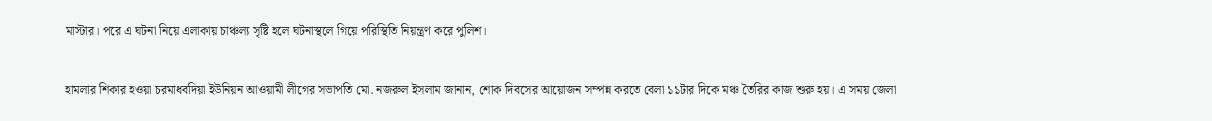মাস্টার। পরে এ ঘটনা নিয়ে এলাকায় চাঞ্চল্য সৃষ্টি হলে ঘটনাস্থলে গিয়ে পরিস্থিতি নিয়ন্ত্রণ করে পুলিশ।

হামলার শিকার হওয়া চরমাধবদিয়া ইউনিয়ন আওয়ামী লীগের সভাপতি মো. নজরুল ইসলাম জানান, শোক দিবসের আয়োজন সম্পন্ন করতে বেলা ১১টার দিকে মঞ্চ তৈরির কাজ শুরু হয়। এ সময় জেলা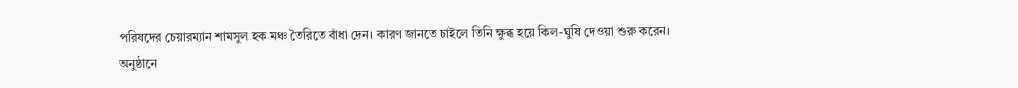পরিষদের চেয়ারম্যান শামসুল হক মঞ্চ তৈরিতে বাঁধা দেন। কারণ জানতে চাইলে তিনি ক্ষুব্ধ হয়ে কিল-ঘুষি দেওয়া শুরু করেন। অনুষ্ঠানে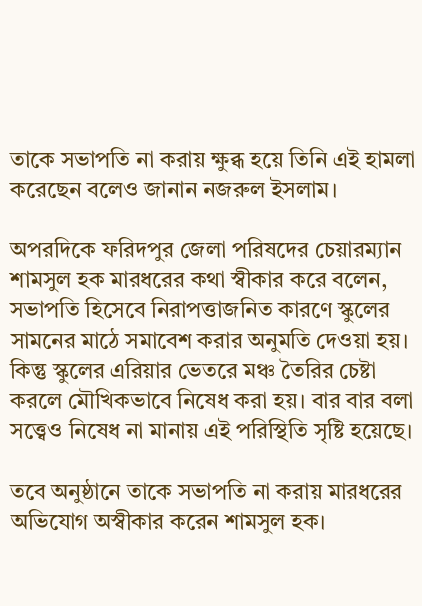তাকে সভাপতি না করায় ক্ষুব্ধ হয়ে তিনি এই হামলা করেছেন বলেও জানান নজরুল ইসলাম।

অপরদিকে ফরিদপুর জেলা পরিষদের চেয়ারম্যান শামসুল হক মারধরের কথা স্বীকার করে বলেন, সভাপতি হিসেবে নিরাপত্তাজনিত কারণে স্কুলের সামনের মাঠে সমাবেশ করার অনুমতি দেওয়া হয়। কিন্তু স্কুলের এরিয়ার ভেতরে মঞ্চ তৈরির চেষ্টা করলে মৌখিকভাবে নিষেধ করা হয়। বার বার বলা সত্ত্বেও নিষেধ না মানায় এই পরিস্থিতি সৃষ্টি হয়েছে।

তবে অনুষ্ঠানে তাকে সভাপতি না করায় মারধরের অভিযোগ অস্বীকার করেন শামসুল হক।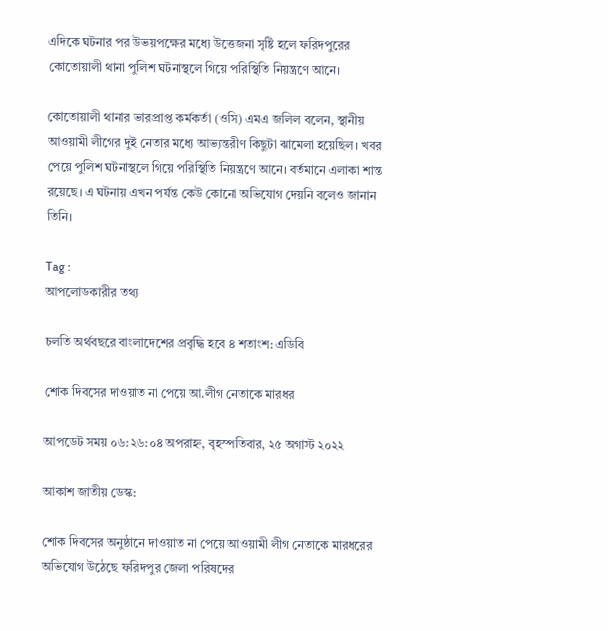এদিকে ঘটনার পর উভয়পক্ষের মধ্যে উত্তেজনা সৃষ্টি হলে ফরিদপুরের কোতোয়ালী থানা পুলিশ ঘটনাস্থলে গিয়ে পরিস্থিতি নিয়ন্ত্রণে আনে।

কোতোয়ালী থানার ভারপ্রাপ্ত কর্মকর্তা (ওসি) এমএ জলিল বলেন, স্থানীয় আওয়ামী লীগের দুই নেতার মধ্যে আভ্যন্তরীণ কিছুটা ঝামেলা হয়েছিল। খবর পেয়ে পুলিশ ঘটনাস্থলে গিয়ে পরিস্থিতি নিয়ন্ত্রণে আনে। বর্তমানে এলাকা শান্ত রয়েছে। এ ঘটনায় এখন পর্যন্ত কেউ কোনো অভিযোগ দেয়নি বলেও জানান তিনি।

Tag :
আপলোডকারীর তথ্য

চলতি অর্থবছরে বাংলাদেশের প্রবৃদ্ধি হবে ৪ শতাংশ: এডিবি

শোক দিবসের দাওয়াত না পেয়ে আ.লীগ নেতাকে মারধর

আপডেট সময় ০৬:২৬:০৪ অপরাহ্ন, বৃহস্পতিবার, ২৫ অগাস্ট ২০২২

আকাশ জাতীয় ডেস্ক:

শোক দিবসের অনুষ্ঠানে দাওয়াত না পেয়ে আওয়ামী লীগ নেতাকে মারধরের অভিযোগ উঠেছে ফরিদপুর জেলা পরিষদের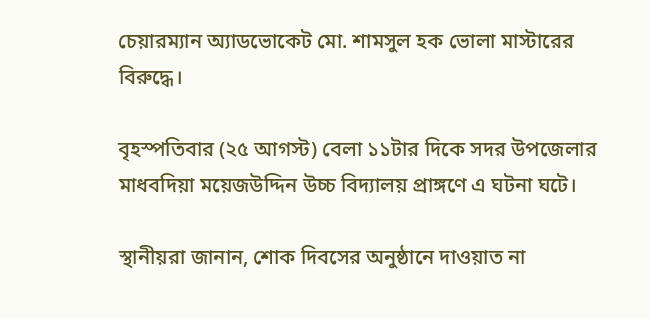চেয়ারম্যান অ্যাডভোকেট মো. শামসুল হক ভোলা মাস্টারের বিরুদ্ধে।

বৃহস্পতিবার (২৫ আগস্ট) বেলা ১১টার দিকে সদর উপজেলার মাধবদিয়া ময়েজউদ্দিন উচ্চ বিদ্যালয় প্রাঙ্গণে এ ঘটনা ঘটে।

স্থানীয়রা জানান, শোক দিবসের অনুষ্ঠানে দাওয়াত না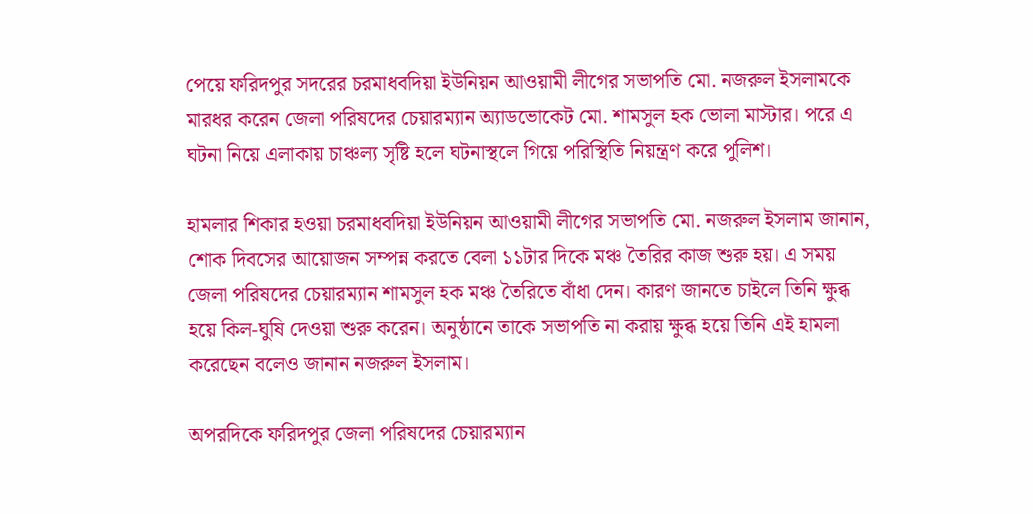পেয়ে ফরিদপুর সদরের চরমাধবদিয়া ইউনিয়ন আওয়ামী লীগের সভাপতি মো. নজরুল ইসলামকে মারধর করেন জেলা পরিষদের চেয়ারম্যান অ্যাডভোকেট মো. শামসুল হক ভোলা মাস্টার। পরে এ ঘটনা নিয়ে এলাকায় চাঞ্চল্য সৃষ্টি হলে ঘটনাস্থলে গিয়ে পরিস্থিতি নিয়ন্ত্রণ করে পুলিশ।

হামলার শিকার হওয়া চরমাধবদিয়া ইউনিয়ন আওয়ামী লীগের সভাপতি মো. নজরুল ইসলাম জানান, শোক দিবসের আয়োজন সম্পন্ন করতে বেলা ১১টার দিকে মঞ্চ তৈরির কাজ শুরু হয়। এ সময় জেলা পরিষদের চেয়ারম্যান শামসুল হক মঞ্চ তৈরিতে বাঁধা দেন। কারণ জানতে চাইলে তিনি ক্ষুব্ধ হয়ে কিল-ঘুষি দেওয়া শুরু করেন। অনুষ্ঠানে তাকে সভাপতি না করায় ক্ষুব্ধ হয়ে তিনি এই হামলা করেছেন বলেও জানান নজরুল ইসলাম।

অপরদিকে ফরিদপুর জেলা পরিষদের চেয়ারম্যান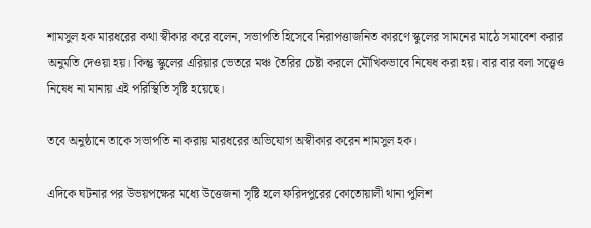শামসুল হক মারধরের কথা স্বীকার করে বলেন, সভাপতি হিসেবে নিরাপত্তাজনিত কারণে স্কুলের সামনের মাঠে সমাবেশ করার অনুমতি দেওয়া হয়। কিন্তু স্কুলের এরিয়ার ভেতরে মঞ্চ তৈরির চেষ্টা করলে মৌখিকভাবে নিষেধ করা হয়। বার বার বলা সত্ত্বেও নিষেধ না মানায় এই পরিস্থিতি সৃষ্টি হয়েছে।

তবে অনুষ্ঠানে তাকে সভাপতি না করায় মারধরের অভিযোগ অস্বীকার করেন শামসুল হক।

এদিকে ঘটনার পর উভয়পক্ষের মধ্যে উত্তেজনা সৃষ্টি হলে ফরিদপুরের কোতোয়ালী থানা পুলিশ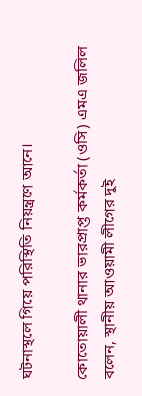ঘটনাস্থলে গিয়ে পরিস্থিতি নিয়ন্ত্রণে আনে।

কোতোয়ালী থানার ভারপ্রাপ্ত কর্মকর্তা (ওসি) এমএ জলিল বলেন, স্থানীয় আওয়ামী লীগের দুই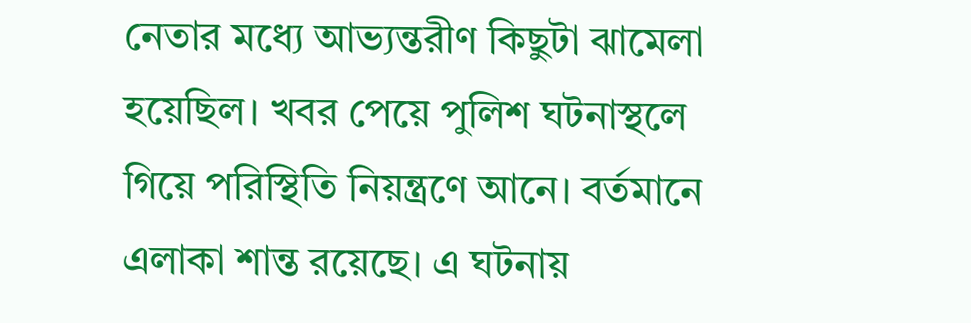নেতার মধ্যে আভ্যন্তরীণ কিছুটা ঝামেলা হয়েছিল। খবর পেয়ে পুলিশ ঘটনাস্থলে গিয়ে পরিস্থিতি নিয়ন্ত্রণে আনে। বর্তমানে এলাকা শান্ত রয়েছে। এ ঘটনায়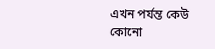এখন পর্যন্ত কেউ কোনো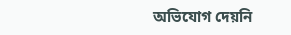অভিযোগ দেয়নি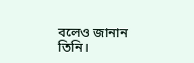বলেও জানান তিনি।